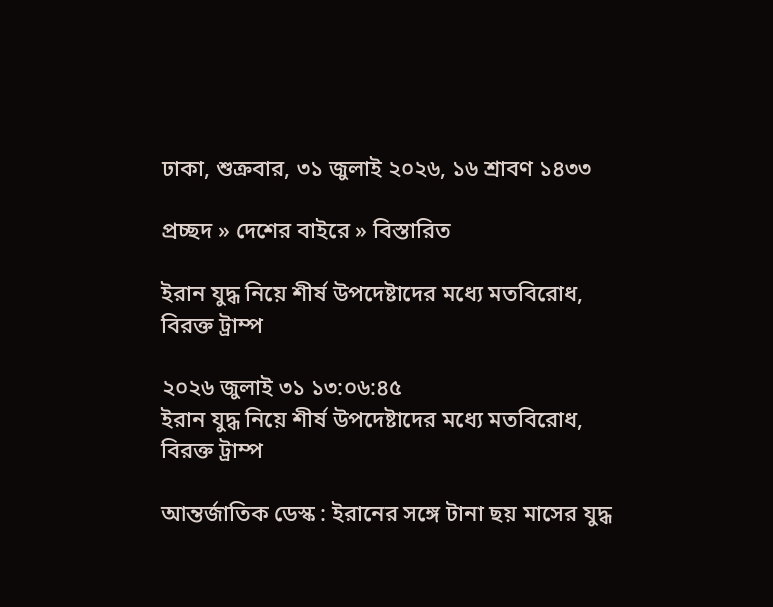ঢাকা, শুক্রবার, ৩১ জুলাই ২০২৬, ১৬ শ্রাবণ ১৪৩৩

প্রচ্ছদ » দেশের বাইরে » বিস্তারিত

ইরান যুদ্ধ নিয়ে শীর্ষ উপদেষ্টাদের মধ্যে মতবিরোধ, বিরক্ত ট্রাম্প

২০২৬ জুলাই ৩১ ১৩:০৬:৪৫
ইরান যুদ্ধ নিয়ে শীর্ষ উপদেষ্টাদের মধ্যে মতবিরোধ, বিরক্ত ট্রাম্প

আন্তর্জাতিক ডেস্ক : ইরানের সঙ্গে টানা ছয় মাসের যুদ্ধ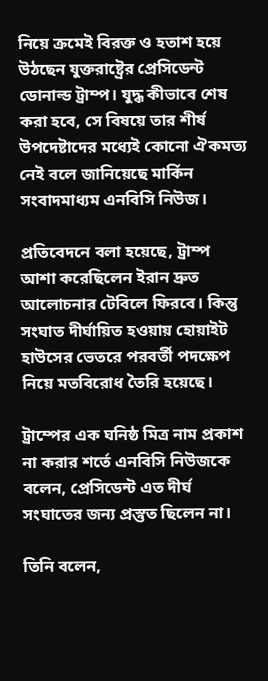নিয়ে ক্রমেই বিরক্ত ও হতাশ হয়ে উঠছেন যুক্তরাষ্ট্রের প্রেসিডেন্ট ডোনাল্ড ট্রাম্প। যুদ্ধ কীভাবে শেষ করা হবে, সে বিষয়ে তার শীর্ষ উপদেষ্টাদের মধ্যেই কোনো ঐকমত্য নেই বলে জানিয়েছে মার্কিন সংবাদমাধ্যম এনবিসি নিউজ।

প্রতিবেদনে বলা হয়েছে, ট্রাম্প আশা করেছিলেন ইরান দ্রুত আলোচনার টেবিলে ফিরবে। কিন্তু সংঘাত দীর্ঘায়িত হওয়ায় হোয়াইট হাউসের ভেতরে পরবর্তী পদক্ষেপ নিয়ে মতবিরোধ তৈরি হয়েছে।

ট্রাম্পের এক ঘনিষ্ঠ মিত্র নাম প্রকাশ না করার শর্তে এনবিসি নিউজকে বলেন, প্রেসিডেন্ট এত দীর্ঘ সংঘাতের জন্য প্রস্তুত ছিলেন না।

তিনি বলেন,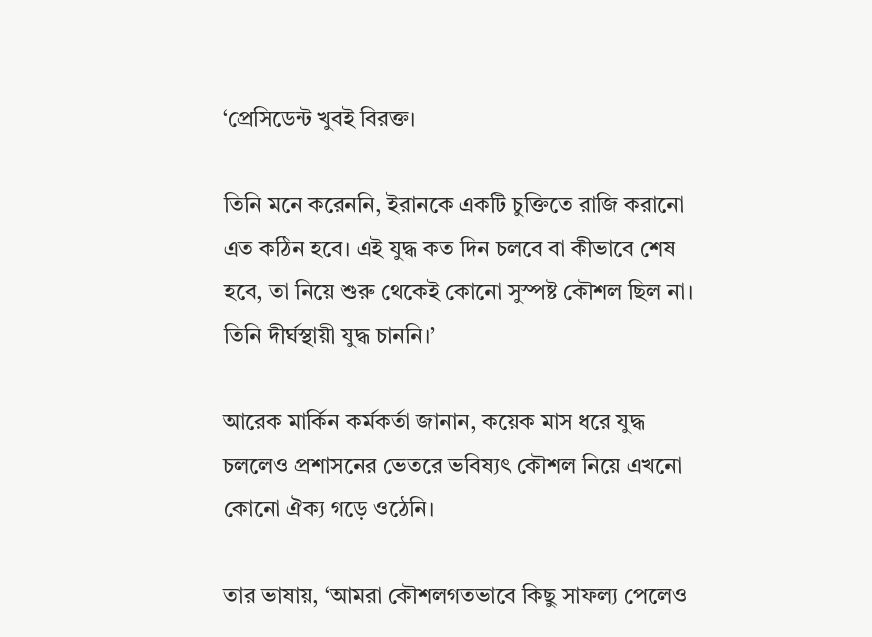‘প্রেসিডেন্ট খুবই বিরক্ত।

তিনি মনে করেননি, ইরানকে একটি চুক্তিতে রাজি করানো এত কঠিন হবে। এই যুদ্ধ কত দিন চলবে বা কীভাবে শেষ হবে, তা নিয়ে শুরু থেকেই কোনো সুস্পষ্ট কৌশল ছিল না।
তিনি দীর্ঘস্থায়ী যুদ্ধ চাননি।’

আরেক মার্কিন কর্মকর্তা জানান, কয়েক মাস ধরে যুদ্ধ চললেও প্রশাসনের ভেতরে ভবিষ্যৎ কৌশল নিয়ে এখনো কোনো ঐক্য গড়ে ওঠেনি।

তার ভাষায়, ‘আমরা কৌশলগতভাবে কিছু সাফল্য পেলেও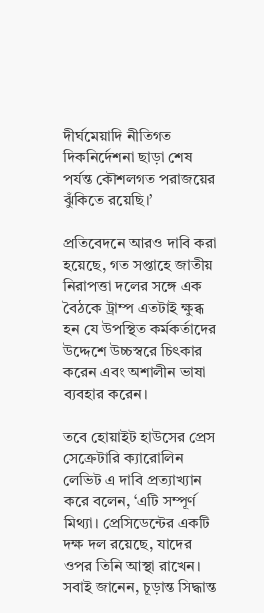দীর্ঘমেয়াদি নীতিগত দিকনির্দেশনা ছাড়া শেষ পর্যন্ত কৌশলগত পরাজয়ের ঝুঁকিতে রয়েছি।’

প্রতিবেদনে আরও দাবি করা হয়েছে, গত সপ্তাহে জাতীয় নিরাপত্তা দলের সঙ্গে এক বৈঠকে ট্রাম্প এতটাই ক্ষুব্ধ হন যে উপস্থিত কর্মকর্তাদের উদ্দেশে উচ্চস্বরে চিৎকার করেন এবং অশালীন ভাষা ব্যবহার করেন।

তবে হোয়াইট হাউসের প্রেস সেক্রেটারি ক্যারোলিন লেভিট এ দাবি প্রত্যাখ্যান করে বলেন, ‘এটি সম্পূর্ণ মিথ্যা। প্রেসিডেন্টের একটি দক্ষ দল রয়েছে, যাদের ওপর তিনি আস্থা রাখেন। সবাই জানেন, চূড়ান্ত সিদ্ধান্ত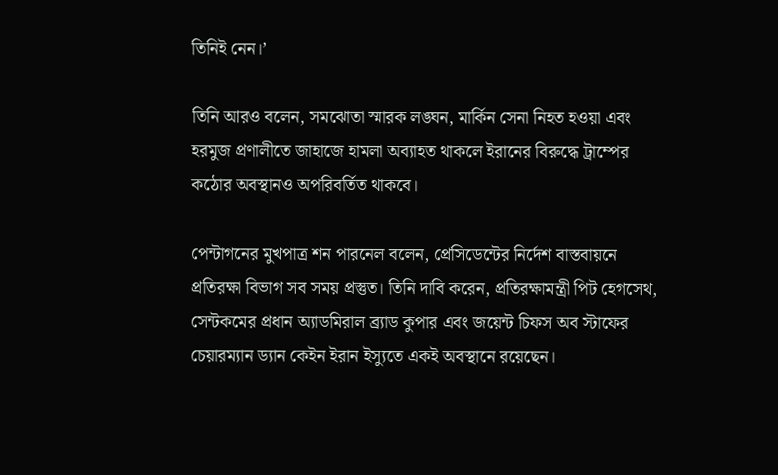তিনিই নেন।’

তিনি আরও বলেন, সমঝোতা স্মারক লঙ্ঘন, মার্কিন সেনা নিহত হওয়া এবং হরমুজ প্রণালীতে জাহাজে হামলা অব্যাহত থাকলে ইরানের বিরুদ্ধে ট্রাম্পের কঠোর অবস্থানও অপরিবর্তিত থাকবে।

পেন্টাগনের মুখপাত্র শন পারনেল বলেন, প্রেসিডেন্টের নির্দেশ বাস্তবায়নে প্রতিরক্ষা বিভাগ সব সময় প্রস্তুত। তিনি দাবি করেন, প্রতিরক্ষামন্ত্রী পিট হেগসেথ, সেন্টকমের প্রধান অ্যাডমিরাল ব্র্যাড কুপার এবং জয়েন্ট চিফস অব স্টাফের চেয়ারম্যান ড্যান কেইন ইরান ইস্যুতে একই অবস্থানে রয়েছেন।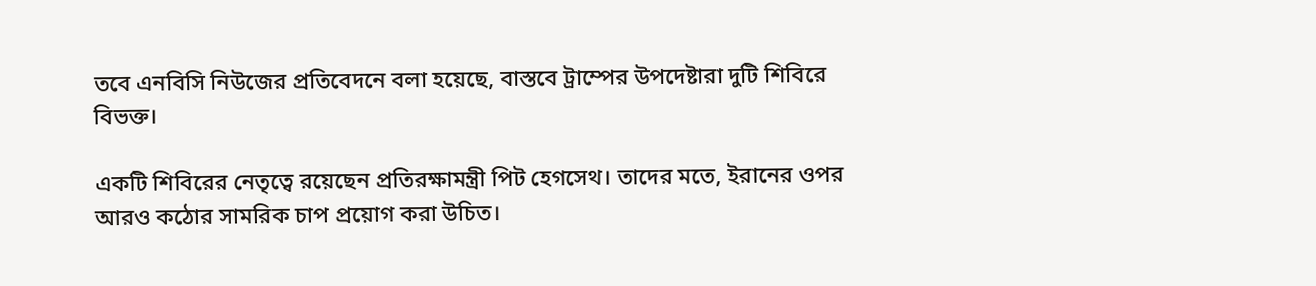তবে এনবিসি নিউজের প্রতিবেদনে বলা হয়েছে, বাস্তবে ট্রাম্পের উপদেষ্টারা দুটি শিবিরে বিভক্ত।

একটি শিবিরের নেতৃত্বে রয়েছেন প্রতিরক্ষামন্ত্রী পিট হেগসেথ। তাদের মতে, ইরানের ওপর আরও কঠোর সামরিক চাপ প্রয়োগ করা উচিত।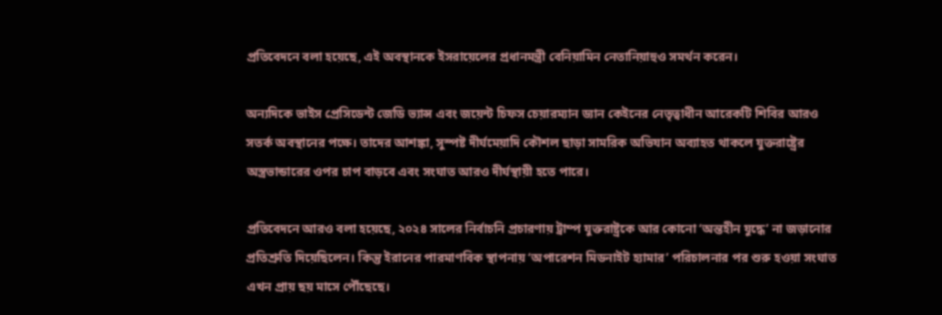প্রতিবেদনে বলা হয়েছে, এই অবস্থানকে ইসরায়েলের প্রধানমন্ত্রী বেনিয়ামিন নেতানিয়াহুও সমর্থন করেন।

অন্যদিকে ভাইস প্রেসিডেন্ট জেডি ভ্যান্স এবং জয়েন্ট চিফস চেয়ারম্যান ড্যান কেইনের নেতৃত্বাধীন আরেকটি শিবির আরও সতর্ক অবস্থানের পক্ষে। তাদের আশঙ্কা, সুস্পষ্ট দীর্ঘমেয়াদি কৌশল ছাড়া সামরিক অভিযান অব্যাহত থাকলে যুক্তরাষ্ট্রের অস্ত্রভান্ডারের ওপর চাপ বাড়বে এবং সংঘাত আরও দীর্ঘস্থায়ী হতে পারে।

প্রতিবেদনে আরও বলা হয়েছে, ২০২৪ সালের নির্বাচনি প্রচারণায় ট্রাম্প যুক্তরাষ্ট্রকে আর কোনো ‘অন্তহীন যুদ্ধে’ না জড়ানোর প্রতিশ্রুতি দিয়েছিলেন। কিন্তু ইরানের পারমাণবিক স্থাপনায় ‘অপারেশন মিডনাইট হ্যামার’ পরিচালনার পর শুরু হওয়া সংঘাত এখন প্রায় ছয় মাসে পৌঁছেছে।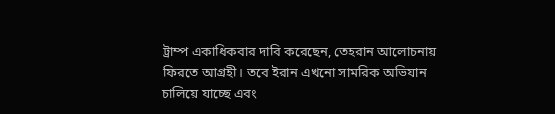ট্রাম্প একাধিকবার দাবি করেছেন, তেহরান আলোচনায় ফিরতে আগ্রহী। তবে ইরান এখনো সামরিক অভিযান চালিয়ে যাচ্ছে এবং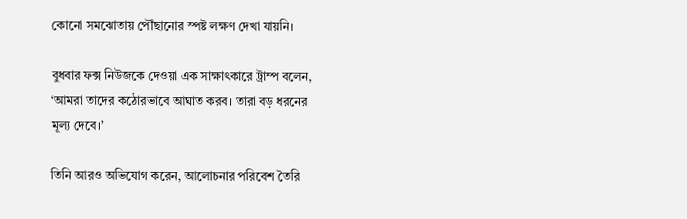কোনো সমঝোতায় পৌঁছানোর স্পষ্ট লক্ষণ দেখা যায়নি।

বুধবার ফক্স নিউজকে দেওয়া এক সাক্ষাৎকারে ট্রাম্প বলেন, ‘আমরা তাদের কঠোরভাবে আঘাত করব। তারা বড় ধরনের মূল্য দেবে।’

তিনি আরও অভিযোগ করেন, আলোচনার পরিবেশ তৈরি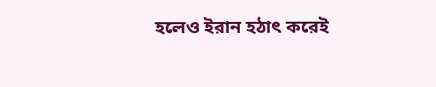হলেও ইরান হঠাৎ করেই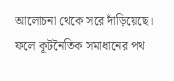আলোচনা থেকে সরে দাঁড়িয়েছে। ফলে কূটনৈতিক সমাধানের পথ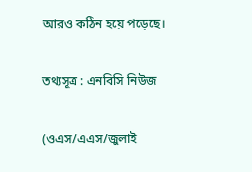আরও কঠিন হয়ে পড়েছে।

তথ্যসূত্র : এনবিসি নিউজ

(ওএস/এএস/জুলাই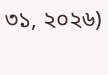৩১, ২০২৬)